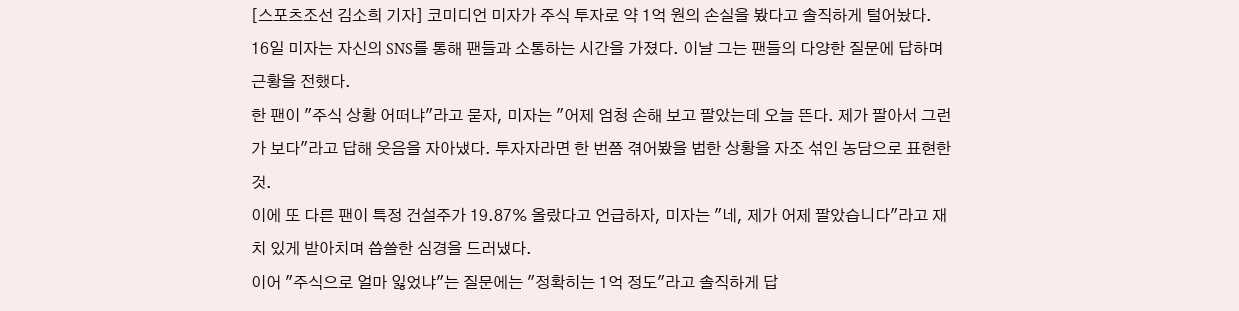[스포츠조선 김소희 기자] 코미디언 미자가 주식 투자로 약 1억 원의 손실을 봤다고 솔직하게 털어놨다.
16일 미자는 자신의 SNS를 통해 팬들과 소통하는 시간을 가졌다. 이날 그는 팬들의 다양한 질문에 답하며 근황을 전했다.
한 팬이 "주식 상황 어떠냐"라고 묻자, 미자는 "어제 엄청 손해 보고 팔았는데 오늘 뜬다. 제가 팔아서 그런가 보다"라고 답해 웃음을 자아냈다. 투자자라면 한 번쯤 겪어봤을 법한 상황을 자조 섞인 농담으로 표현한 것.
이에 또 다른 팬이 특정 건설주가 19.87% 올랐다고 언급하자, 미자는 "네, 제가 어제 팔았습니다"라고 재치 있게 받아치며 씁쓸한 심경을 드러냈다.
이어 "주식으로 얼마 잃었냐"는 질문에는 "정확히는 1억 정도"라고 솔직하게 답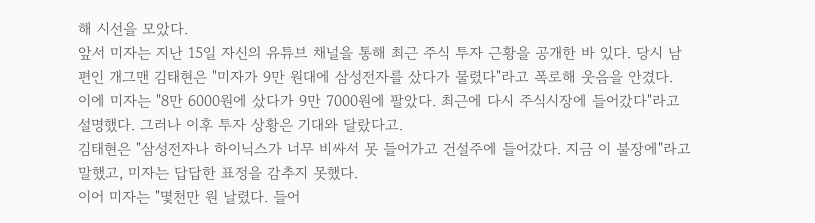해 시선을 모았다.
앞서 미자는 지난 15일 자신의 유튜브 채널을 통해 최근 주식 투자 근황을 공개한 바 있다. 당시 남편인 개그맨 김태현은 "미자가 9만 원대에 삼성전자를 샀다가 물렸다"라고 폭로해 웃음을 안겼다.
이에 미자는 "8만 6000원에 샀다가 9만 7000원에 팔았다. 최근에 다시 주식시장에 들어갔다"라고 설명했다. 그러나 이후 투자 상황은 기대와 달랐다고.
김태현은 "삼성전자나 하이닉스가 너무 비싸서 못 들어가고 건설주에 들어갔다. 지금 이 불장에"라고 말했고, 미자는 답답한 표정을 감추지 못했다.
이어 미자는 "몇천만 원 날렸다. 들어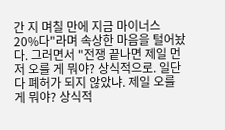간 지 며칠 만에 지금 마이너스 20%다"라며 속상한 마음을 털어놨다. 그러면서 "전쟁 끝나면 제일 먼저 오를 게 뭐야? 상식적으로. 일단 다 폐허가 되지 않았냐. 제일 오를 게 뭐야? 상식적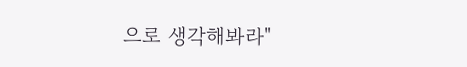으로 생각해봐라"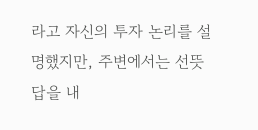라고 자신의 투자 논리를 설명했지만, 주변에서는 선뜻 답을 내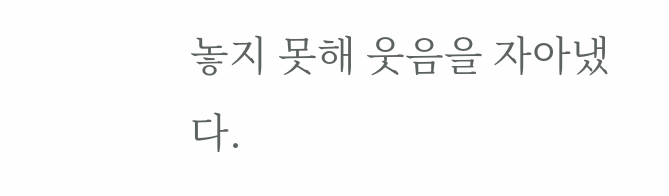놓지 못해 웃음을 자아냈다.